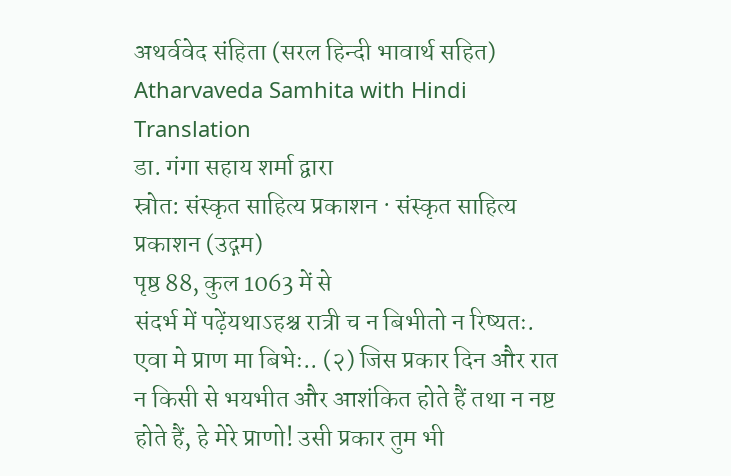अथर्ववेद संहिता (सरल हिन्दी भावार्थ सहित)
Atharvaveda Samhita with Hindi Translation
डा. गंगा सहाय शर्मा द्वारा
स्रोत: संस्कृत साहित्य प्रकाशन · संस्कृत साहित्य प्रकाशन (उद्गम)
पृष्ठ 88, कुल 1063 में से
संदर्भ में पढ़ेंयथाऽहश्च रात्री च न बिभीतो न रिष्यतः. एवा मे प्राण मा बिभेः.. (२) जिस प्रकार दिन और रात न किसी से भयभीत और आशंकित होते हैं तथा न नष्ट होते हैं, हे मेरे प्राणो! उसी प्रकार तुम भी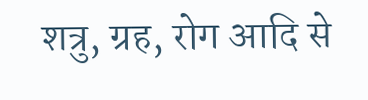शत्रु, ग्रह, रोग आदि से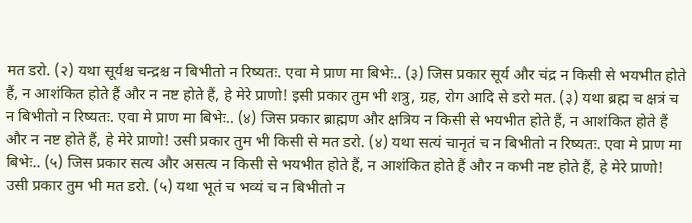मत डरो. (२) यथा सूर्यश्च चन्द्रश्च न बिभीतो न रिष्यतः. एवा मे प्राण मा बिभेः.. (३) जिस प्रकार सूर्य और चंद्र न किसी से भयभीत होते हैं, न आशंकित होते हैं और न नष्ट होते हैं, हे मेरे प्राणो! इसी प्रकार तुम भी शत्रु, ग्रह, रोग आदि से डरो मत. (३) यथा ब्रह्म च क्षत्रं च न बिभीतो न रिष्यतः. एवा मे प्राण मा बिभेः.. (४) जिस प्रकार ब्राह्मण और क्षत्रिय न किसी से भयभीत होते हैं, न आशंकित होते हैं और न नष्ट होते हैं, हे मेरे प्राणो! उसी प्रकार तुम भी किसी से मत डरो. (४) यथा सत्यं चानृतं च न बिभीतो न रिष्यतः. एवा मे प्राण मा बिभेः.. (५) जिस प्रकार सत्य और असत्य न किसी से भयभीत होते हैं, न आशंकित होते हैं और न कभी नष्ट होते हैं, हे मेरे प्राणो! उसी प्रकार तुम भी मत डरो. (५) यथा भूतं च भव्यं च न बिभीतो न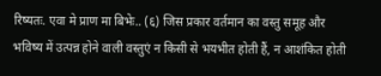रिष्यतः. एवा मे प्राण मा बिभेः.. (६) जिस प्रकार वर्तमान का वस्तु समूह और भविष्य में उत्पन्न होने वाली वस्तुएं न किसी से भयभीत होती हैं, न आशंकित होती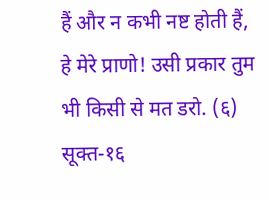हैं और न कभी नष्ट होती हैं, हे मेरे प्राणो! उसी प्रकार तुम भी किसी से मत डरो. (६) सूक्त-१६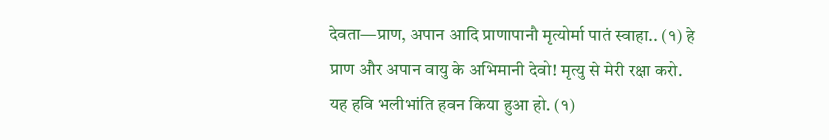देवता—प्राण, अपान आदि प्राणापानौ मृत्योर्मा पातं स्वाहा.. (१) हे प्राण और अपान वायु के अभिमानी देवो! मृत्यु से मेरी रक्षा करो. यह हवि भलीभांति हवन किया हुआ हो. (१)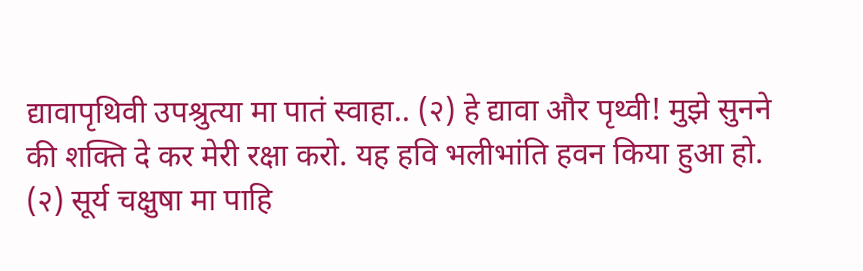द्यावापृथिवी उपश्रुत्या मा पातं स्वाहा.. (२) हे द्यावा और पृथ्वी! मुझे सुनने की शक्ति दे कर मेरी रक्षा करो. यह हवि भलीभांति हवन किया हुआ हो. (२) सूर्य चक्षुषा मा पाहि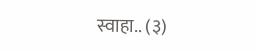स्वाहा.. (३)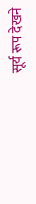सूर्य रूप देखने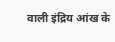वाली इंद्रिय आंख के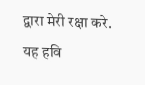द्वारा मेरी रक्षा करे. यह हवि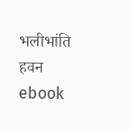भलीभांति हवन ebook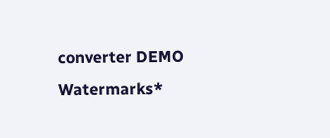converter DEMO Watermarks*